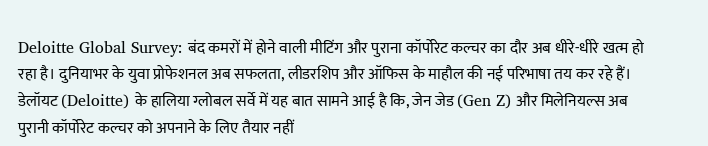Deloitte Global Survey: बंद कमरों में होने वाली मीटिंग और पुराना कॉर्पोरेट कल्चर का दौर अब धीरे-धीरे खत्म हो रहा है। दुनियाभर के युवा प्रोफेशनल अब सफलता, लीडरशिप और ऑफिस के माहौल की नई परिभाषा तय कर रहे हैं। डेलॉयट (Deloitte) के हालिया ग्लोबल सर्वे में यह बात सामने आई है कि, जेन जेड (Gen Z) और मिलेनियल्स अब पुरानी कॉर्पोरेट कल्चर को अपनाने के लिए तैयार नहीं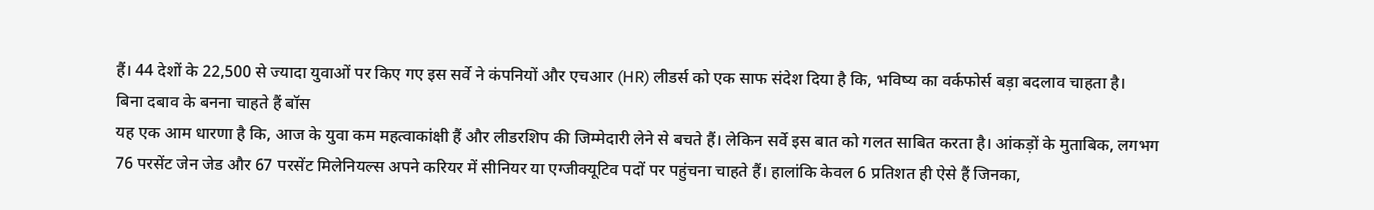हैं। 44 देशों के 22,500 से ज्यादा युवाओं पर किए गए इस सर्वे ने कंपनियों और एचआर (HR) लीडर्स को एक साफ संदेश दिया है कि, भविष्य का वर्कफोर्स बड़ा बदलाव चाहता है।
बिना दबाव के बनना चाहते हैं बॉस
यह एक आम धारणा है कि, आज के युवा कम महत्वाकांक्षी हैं और लीडरशिप की जिम्मेदारी लेने से बचते हैं। लेकिन सर्वे इस बात को गलत साबित करता है। आंकड़ों के मुताबिक, लगभग 76 परसेंट जेन जेड और 67 परसेंट मिलेनियल्स अपने करियर में सीनियर या एग्जीक्यूटिव पदों पर पहुंचना चाहते हैं। हालांकि केवल 6 प्रतिशत ही ऐसे हैं जिनका,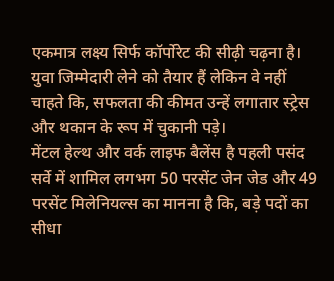एकमात्र लक्ष्य सिर्फ कॉर्पोरेट की सीढ़ी चढ़ना है। युवा जिम्मेदारी लेने को तैयार हैं लेकिन वे नहीं चाहते कि, सफलता की कीमत उन्हें लगातार स्ट्रेस और थकान के रूप में चुकानी पड़े।
मेंटल हेल्थ और वर्क लाइफ बैलेंस है पहली पसंद
सर्वे में शामिल लगभग 50 परसेंट जेन जेड और 49 परसेंट मिलेनियल्स का मानना है कि, बड़े पदों का सीधा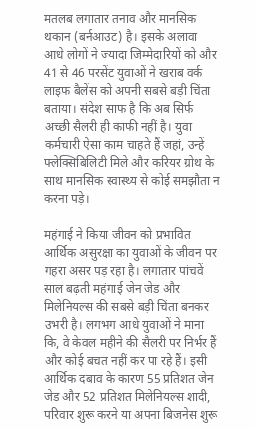मतलब लगातार तनाव और मानसिक थकान (बर्नआउट) है। इसके अलावा आधे लोगों ने ज्यादा जिम्मेदारियों को और 41 से 46 परसेंट युवाओं ने खराब वर्क लाइफ बैलेंस को अपनी सबसे बड़ी चिंता बताया। संदेश साफ है कि अब सिर्फ अच्छी सैलरी ही काफी नहीं है। युवा कर्मचारी ऐसा काम चाहते हैं जहां, उन्हें फ्लेक्सिबिलिटी मिले और करियर ग्रोथ के साथ मानसिक स्वास्थ्य से कोई समझौता न करना पड़े।

महंगाई ने किया जीवन को प्रभावित
आर्थिक असुरक्षा का युवाओं के जीवन पर गहरा असर पड़ रहा है। लगातार पांचवें साल बढ़ती महंगाई जेन जेड और मिलेनियल्स की सबसे बड़ी चिंता बनकर उभरी है। लगभग आधे युवाओं ने माना कि, वे केवल महीने की सैलरी पर निर्भर हैं और कोई बचत नहीं कर पा रहे हैं। इसी आर्थिक दबाव के कारण 55 प्रतिशत जेन जेड और 52 प्रतिशत मिलेनियल्स शादी, परिवार शुरू करने या अपना बिजनेस शुरू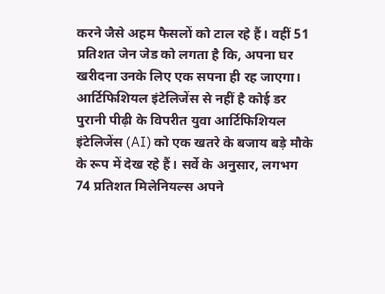करने जैसे अहम फैसलों को टाल रहे हैं। वहीं 51 प्रतिशत जेन जेड को लगता है कि, अपना घर खरीदना उनके लिए एक सपना ही रह जाएगा।
आर्टिफिशियल इंटेलिजेंस से नहीं है कोई डर
पुरानी पीढ़ी के विपरीत युवा आर्टिफिशियल इंटेलिजेंस (AI) को एक खतरे के बजाय बड़े मौके के रूप में देख रहे हैं। सर्वे के अनुसार, लगभग 74 प्रतिशत मिलेनियल्स अपने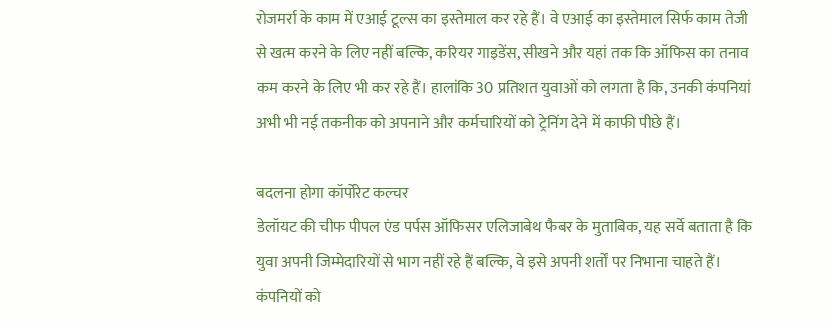रोजमर्रा के काम में एआई टूल्स का इस्तेमाल कर रहे हैं। वे एआई का इस्तेमाल सिर्फ काम तेजी से खत्म करने के लिए नहीं बल्कि, करियर गाइडेंस, सीखने और यहां तक कि ऑफिस का तनाव कम करने के लिए भी कर रहे हैं। हालांकि 30 प्रतिशत युवाओं को लगता है कि, उनकी कंपनियां अभी भी नई तकनीक को अपनाने और कर्मचारियों को ट्रेनिंग देने में काफी पीछे हैं।

बदलना होगा कॉर्पोरेट कल्चर
डेलॉयट की चीफ पीपल एंड पर्पस ऑफिसर एलिजाबेथ फैबर के मुताबिक, यह सर्वे बताता है कि युवा अपनी जिम्मेदारियों से भाग नहीं रहे हैं बल्कि, वे इसे अपनी शर्तों पर निभाना चाहते हैं। कंपनियों को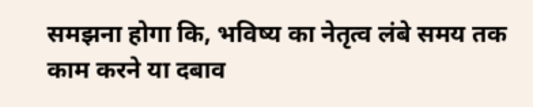समझना होगा कि, भविष्य का नेतृत्व लंबे समय तक काम करने या दबाव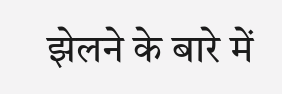झेलने के बारे में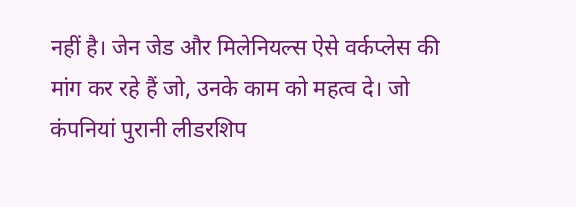नहीं है। जेन जेड और मिलेनियल्स ऐसे वर्कप्लेस की मांग कर रहे हैं जो, उनके काम को महत्व दे। जो कंपनियां पुरानी लीडरशिप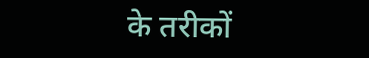के तरीकों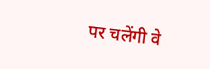पर चलेंगी वे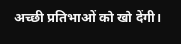अच्छी प्रतिभाओं को खो देंगी।